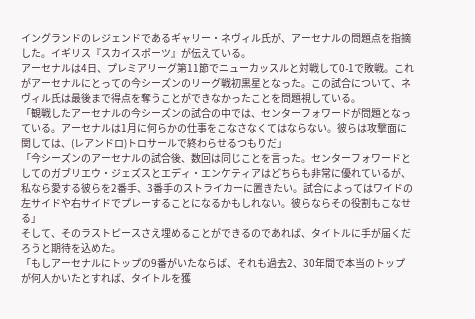イングランドのレジェンドであるギャリー・ネヴィル氏が、アーセナルの問題点を指摘した。イギリス『スカイスポーツ』が伝えている。
アーセナルは4日、プレミアリーグ第11節でニューカッスルと対戦して0-1で敗戦。これがアーセナルにとっての今シーズンのリーグ戦初黒星となった。この試合について、ネヴィル氏は最後まで得点を奪うことができなかったことを問題視している。
「観戦したアーセナルの今シーズンの試合の中では、センターフォワードが問題となっている。アーセナルは1月に何らかの仕事をこなさなくてはならない。彼らは攻撃面に関しては、(レアンドロ)トロサールで終わらせるつもりだ」
「今シーズンのアーセナルの試合後、数回は同じことを言った。センターフォワードとしてのガブリエウ・ジェズスとエディ・エンケティアはどちらも非常に優れているが、私なら愛する彼らを2番手、3番手のストライカーに置きたい。試合によってはワイドの左サイドや右サイドでプレーすることになるかもしれない。彼らならその役割もこなせる」
そして、そのラストピースさえ埋めることができるのであれば、タイトルに手が届くだろうと期待を込めた。
「もしアーセナルにトップの9番がいたならば、それも過去2、30年間で本当のトップが何人かいたとすれば、タイトルを獲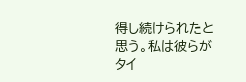得し続けられたと思う。私は彼らがタイ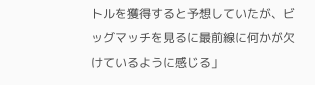トルを獲得すると予想していたが、ビッグマッチを見るに最前線に何かが欠けているように感じる」